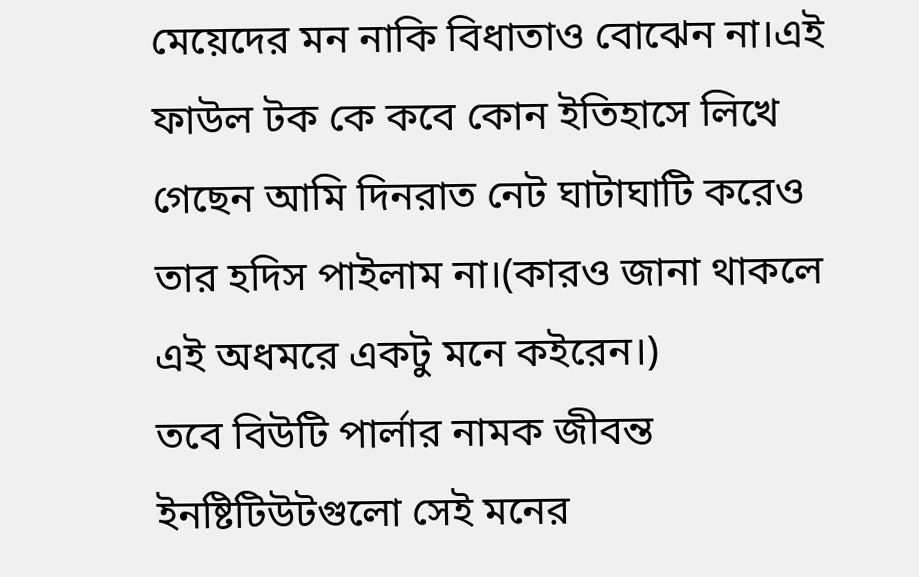মেয়েদের মন নাকি বিধাতাও বোঝেন না।এই ফাউল টক কে কবে কোন ইতিহাসে লিখে গেছেন আমি দিনরাত নেট ঘাটাঘাটি করেও তার হদিস পাইলাম না।(কারও জানা থাকলে এই অধমরে একটু মনে কইরেন।)
তবে বিউটি পার্লার নামক জীবন্ত ইনষ্টিটিউটগুলো সেই মনের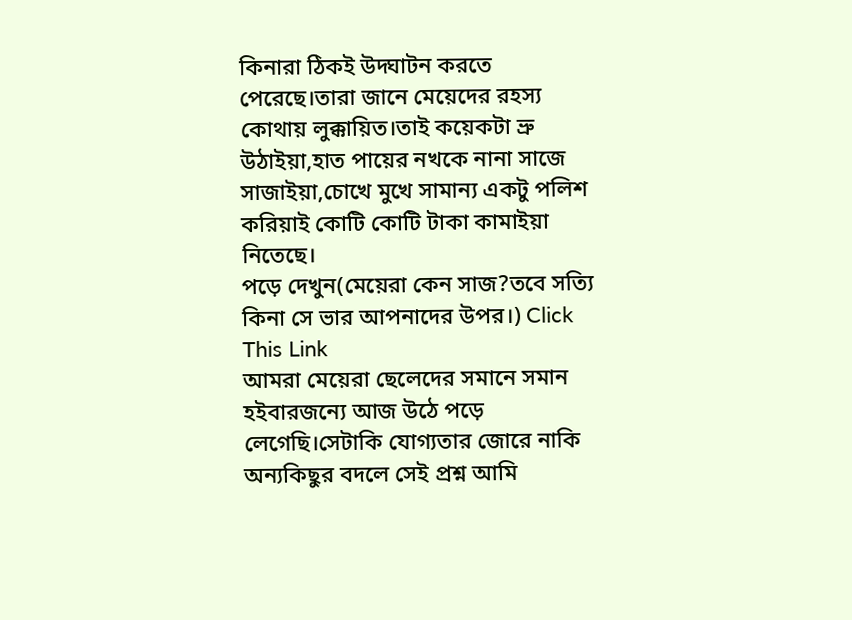কিনারা ঠিকই উদ্ঘাটন করতে পেরেছে।তারা জানে মেয়েদের রহস্য কোথায় লুক্কায়িত।তাই কয়েকটা ভ্রু উঠাইয়া,হাত পায়ের নখকে নানা সাজে সাজাইয়া,চোখে মুখে সামান্য একটু পলিশ করিয়াই কোটি কোটি টাকা কামাইয়া নিতেছে।
পড়ে দেখুন(মেয়েরা কেন সাজ?তবে সত্যি কিনা সে ভার আপনাদের উপর।) Click This Link
আমরা মেয়েরা ছেলেদের সমানে সমান হইবারজন্যে আজ উঠে পড়ে লেগেছি।সেটাকি যোগ্যতার জোরে নাকি অন্যকিছুর বদলে সেই প্রশ্ন আমি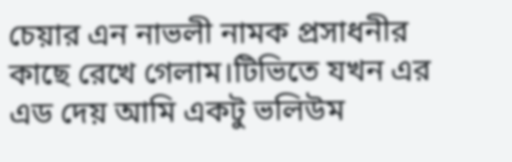চেয়ার এন নাভলী নামক প্রসাধনীর কাছে রেখে গেলাম।টিভিতে যখন এর এড দেয় আমি একটু ভলিউম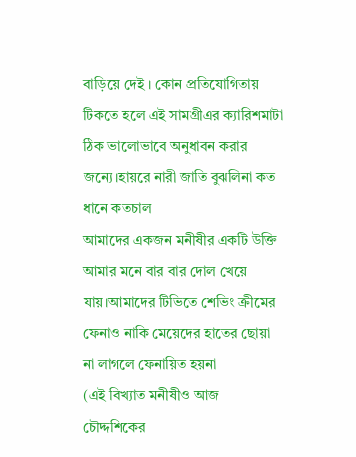বাড়িয়ে দেই । কোন প্রতিযোগিতায় টিকতে হলে এই সামগ্রীএর ক্যারিশমাটা ঠিক ভালোভাবে অনুধাবন করার জন্যে।হায়রে নারী জাতি বুঝলিনা কত ধানে কতচাল
আমাদের একজন মনীষীর একটি উক্তি আমার মনে বার বার দোল খেয়ে যায়।আমাদের টিভিতে শেভিং ক্রীমের ফেনাও নাকি মেয়েদের হাতের ছোয়া না লাগলে ফেনায়িত হয়না
(এই বিখ্যাত মনীষীও আজ চৌদ্দশিকের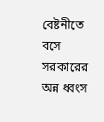বেষ্টনীতে বসে সরকারের অন্ন ধ্বংস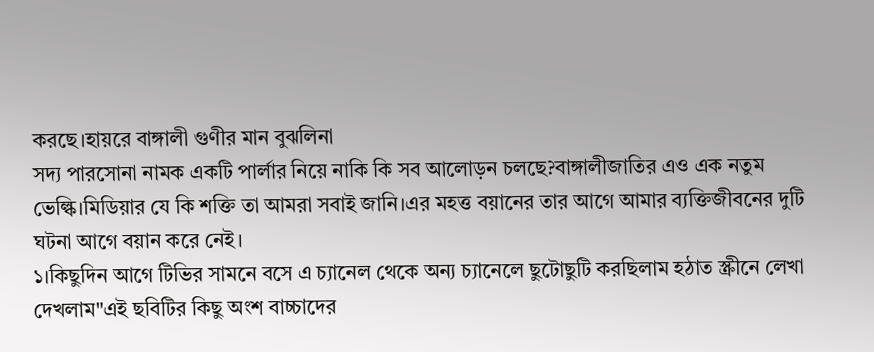করছে।হায়রে বাঙ্গালী গুণীর মান বুঝলিনা
সদ্য পারসোনা নামক একটি পার্লার নিয়ে নাকি কি সব আলোড়ন চলছে?বাঙ্গালীজাতির এও এক নতুম ভেল্কি।মিডিয়ার যে কি শক্তি তা আমরা সবাই জানি।এর মহত্ত বয়ানের তার আগে আমার ব্যক্তিজীবনের দুটি ঘটনা আগে বয়ান করে নেই।
১।কিছুদিন আগে টিভির সামনে বসে এ চ্যানেল থেকে অন্য চ্যানেলে ছুটোছুটি করছিলাম হঠাত স্ক্রীনে লেখা দেখলাম"এই ছবিটির কিছু অংশ বাচ্চাদের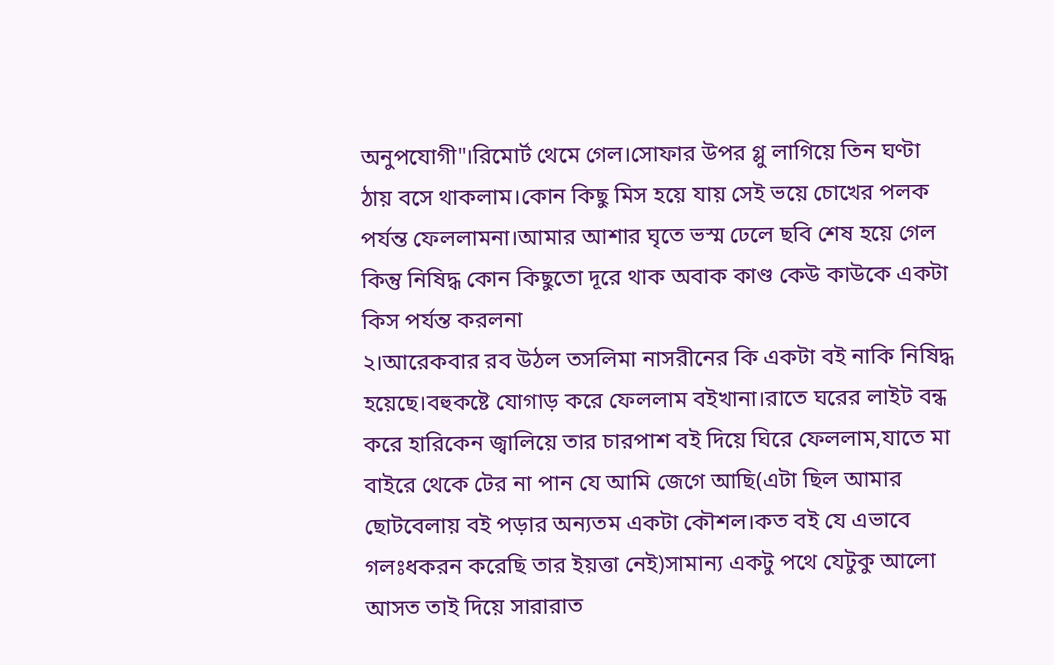অনুপযোগী"।রিমোর্ট থেমে গেল।সোফার উপর গ্লু লাগিয়ে তিন ঘণ্টা ঠায় বসে থাকলাম।কোন কিছু মিস হয়ে যায় সেই ভয়ে চোখের পলক পর্যন্ত ফেললামনা।আমার আশার ঘৃতে ভস্ম ঢেলে ছবি শেষ হয়ে গেল কিন্তু নিষিদ্ধ কোন কিছুতো দূরে থাক অবাক কাণ্ড কেউ কাউকে একটা কিস পর্যন্ত করলনা
২।আরেকবার রব উঠল তসলিমা নাসরীনের কি একটা বই নাকি নিষিদ্ধ হয়েছে।বহুকষ্টে যোগাড় করে ফেললাম বইখানা।রাতে ঘরের লাইট বন্ধ করে হারিকেন জ্বালিয়ে তার চারপাশ বই দিয়ে ঘিরে ফেললাম,যাতে মা বাইরে থেকে টের না পান যে আমি জেগে আছি(এটা ছিল আমার ছোটবেলায় বই পড়ার অন্যতম একটা কৌশল।কত বই যে এভাবে গলঃধকরন করেছি তার ইয়ত্তা নেই)সামান্য একটু পথে যেটুকু আলো আসত তাই দিয়ে সারারাত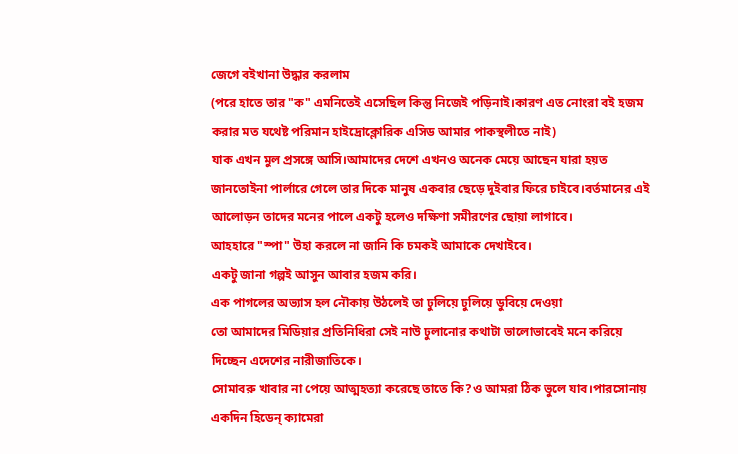জেগে বইখানা উদ্ধার করলাম
(পরে হাতে তার "ক" এমনিতেই এসেছিল কিন্তু নিজেই পড়িনাই।কারণ এত নোংরা বই হজম করার মত যথেষ্ট পরিমান হাইদ্রোক্লোরিক এসিড আমার পাকস্থলীতে নাই)
যাক এখন মুল প্রসঙ্গে আসি।আমাদের দেশে এখনও অনেক মেয়ে আছেন যারা হয়ত জানতোইনা পার্লারে গেলে তার দিকে মানুষ একবার ছেড়ে দুইবার ফিরে চাইবে।বর্তমানের এই আলোড়ন তাদের মনের পালে একটু হলেও দক্ষিণা সমীরণের ছোয়া লাগাবে।
আহহারে "স্পা" উহা করলে না জানি কি চমকই আমাকে দেখাইবে।
একটু জানা গল্পই আসুন আবার হজম করি।
এক পাগলের অভ্যাস হল নৌকায় উঠলেই তা ঢুলিয়ে ঢুলিয়ে ডুবিয়ে দেওয়া
তো আমাদের মিডিয়ার প্রতিনিধিরা সেই নাউ ঢুলানোর কথাটা ভালোভাবেই মনে করিয়ে দিচ্ছেন এদেশের নারীজাতিকে।
সোমাবরু খাবার না পেয়ে আত্মহত্যা করেছে তাতে কি?ও আমরা ঠিক ভুলে যাব।পারসোনায় একদিন হিডেন্ ক্যামেরা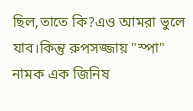ছিল,তাতে কি?এও আমরা ভুলে যাব।কিন্তু রুপসজ্জায় "স্পা" নামক এক জিনিষ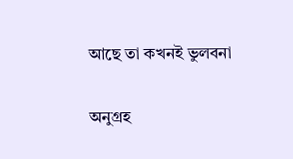আছে তা কখনই ভুলবনা

অনুগ্রহ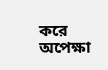করে অপেক্ষা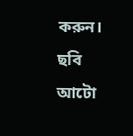করুন। ছবি আটো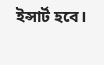ইন্সার্ট হবে।